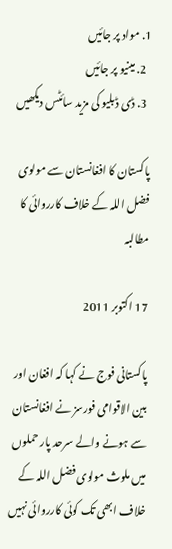1. مواد پر جائیں
  2. مینیو پر جائیں
  3. ڈی ڈبلیو کی مزید سائٹس دیکھیں

پاکستان کا افغانستان سے مولوی فضل اللہ کے خلاف کارروائی کا مطالبہ

17 اکتوبر 2011

پاکستانی فوج نے کہا کہ افغان اور بین الاقوامی فورسز نے افغانستان سے ہونے والے سرحد پار حملوں میں ملوث مولوی فضل اللہ کے خلاف ابھی تک کوئی کارروائی نہیں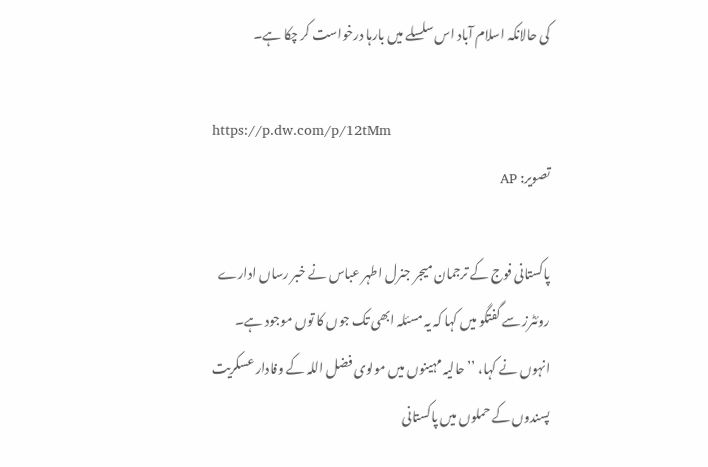کی حالانکہ اسلام آباد اس سلسلے میں بارہا درخواست کر چکا ہے۔

https://p.dw.com/p/12tMm
تصویر: AP

پاکستانی فوج کے ترجمان میجر جنرل اطہر عباس نے خبر رساں ادارے روئٹرز سے گفتگو میں کہا کہ یہ مسئلہ ابھی تک جوں کا توں موجود ہے۔ انہوں نے کہا، ’’حالیہ مہینوں میں مولوی فضل اللہ کے وفادار عسکریت پسندوں کے حملوں میں پاکستانی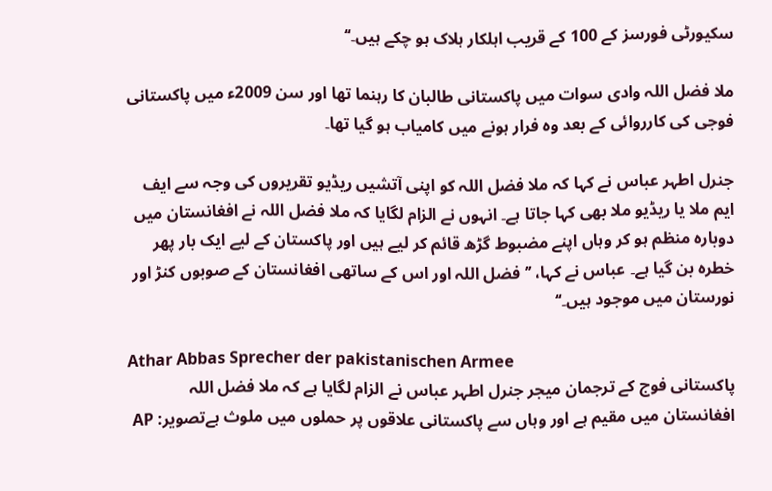سکیورٹی فورسز کے 100 کے قریب اہلکار ہلاک ہو چکے ہیں۔‘‘

ملا فضل اللہ وادی سوات میں پاکستانی طالبان کا رہنما تھا اور سن 2009ء میں پاکستانی فوجی کی کارروائی کے بعد وہ فرار ہونے میں کامیاب ہو گیا تھا۔

جنرل اطہر عباس نے کہا کہ ملا فضل اللہ کو اپنی آتشیں ریڈیو تقریروں کی وجہ سے ایف ایم ملا یا ریڈیو ملا بھی کہا جاتا ہے۔ انہوں نے الزام لگایا کہ ملا فضل اللہ نے افغانستان میں دوبارہ منظم ہو کر وہاں اپنے مضبوط گڑھ قائم کر لیے ہیں اور پاکستان کے لیے ایک بار پھر خطرہ بن گیا ہے۔ عباس نے کہا، ’’فضل اللہ اور اس کے ساتھی افغانستان کے صوبوں کنڑ اور نورستان میں موجود ہیں۔‘‘

Athar Abbas Sprecher der pakistanischen Armee
پاکستانی فوج کے ترجمان میجر جنرل اطہر عباس نے الزام لگایا ہے کہ ملا فضل اللہ افغانستان میں مقیم ہے اور وہاں سے پاکستانی علاقوں پر حملوں میں ملوث ہےتصویر: AP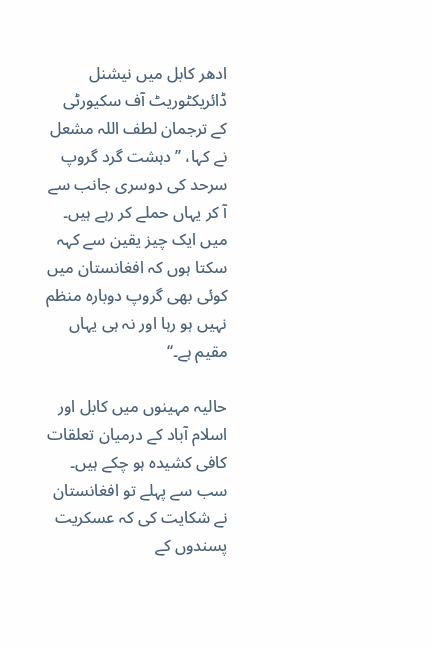ادھر کابل میں نیشنل ڈائریکٹوریٹ آف سکیورٹی کے ترجمان لطف اللہ مشعل نے کہا، ’’دہشت گرد گروپ سرحد کی دوسری جانب سے آ کر یہاں حملے کر رہے ہیں۔ میں ایک چیز یقین سے کہہ سکتا ہوں کہ افغانستان میں کوئی بھی گروپ دوبارہ منظم نہیں ہو رہا اور نہ ہی یہاں مقیم ہے۔‘‘

حالیہ مہینوں میں کابل اور اسلام آباد کے درمیان تعلقات کافی کشیدہ ہو چکے ہیں۔ سب سے پہلے تو افغانستان نے شکایت کی کہ عسکریت پسندوں کے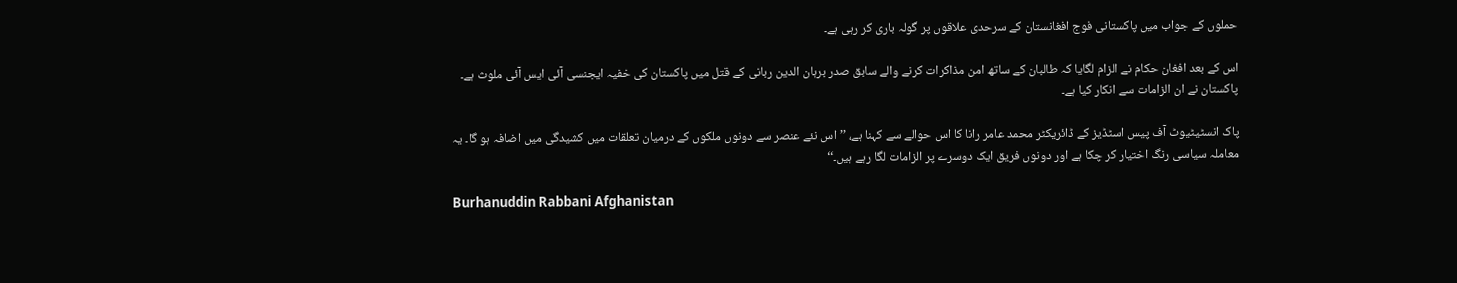حملوں کے جواب میں پاکستانی فوج افغانستان کے سرحدی علاقوں پر گولہ باری کر رہی ہے۔

اس کے بعد افغان حکام نے الزام لگایا کہ طالبان کے ساتھ امن مذاکرات کرنے والے سابق صدر برہان الدین ربانی کے قتل میں پاکستان کی خفیہ ایجنسی آئی ایس آئی ملوث ہے۔ پاکستان نے ان الزامات سے انکار کیا ہے۔

پاک انسٹیٹیوٹ آف پیس اسٹڈیز کے ڈائریکٹر محمد عامر رانا کا اس حوالے سے کہنا ہے، ’’اس نئے عنصر سے دونوں ملکوں کے درمیان تعلقات میں کشیدگی میں اضافہ ہو گا۔ یہ معاملہ سیاسی رنگ اختیار کر چکا ہے اور دونوں فریق ایک دوسرے پر الزامات لگا رہے ہیں۔‘‘

Burhanuddin Rabbani Afghanistan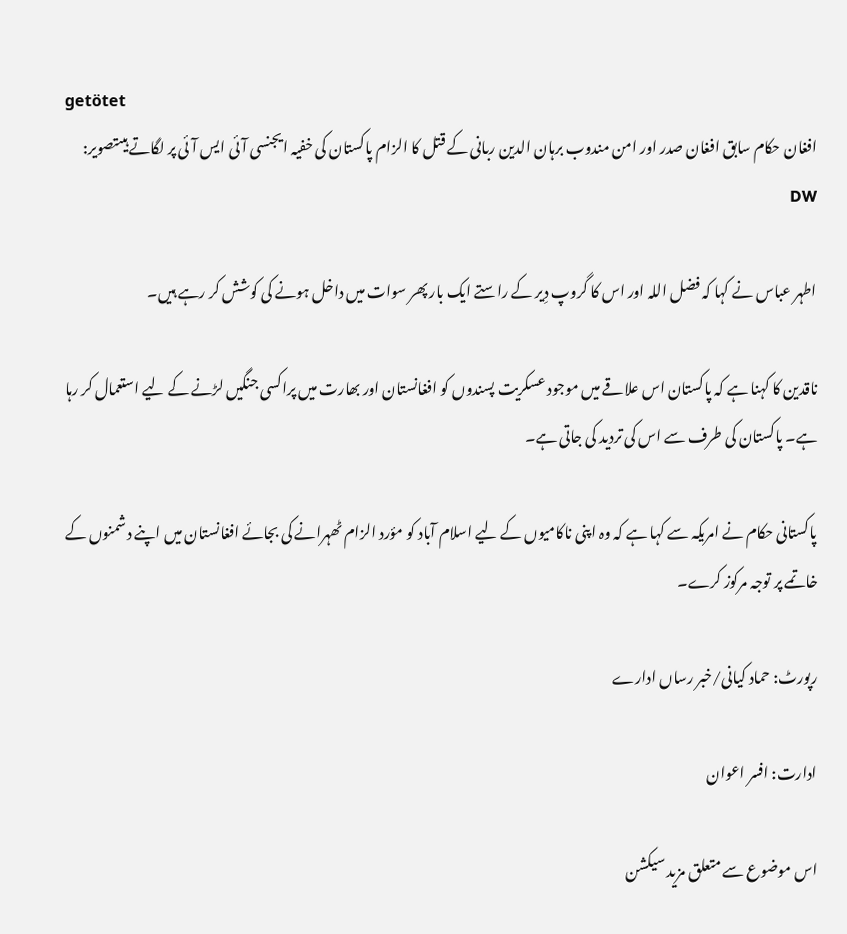getötet
افغان حکام سابق افغان صدر اور امن مندوب برہان الدین ربانی کے قتل کا الزام پاکستان کی خفیہ ایجنسی آئی ایس آئی پر لگاتے ہیںتصویر: DW

اطہر عباس نے کہا کہ فضل اللہ اور اس کا گروپ دِیر کے راستے ایک بار پھر سوات میں داخل ہونے کی کوشش کر رہے ہیں۔

ناقدین کا کہنا ہے کہ پاکستان اس علاقے میں موجود عسکریت پسندوں کو افغانستان اور بھارت میں پراکسی جنگیں لڑنے کے لیے استعمال کر رہا ہے۔ پاکستان کی طرف سے اس کی تردید کی جاتی ہے۔

پاکستانی حکام نے امریکہ سے کہا ہے کہ وہ اپنی ناکامیوں کے لیے اسلام آباد کو مؤرد الزام ٹھہرانے کی بجائے افغانستان میں اپنے دشمنوں کے خاتمے پر توجہ مرکوز کرے۔

رپورٹ: حماد کیانی/خبر رساں ادارے

ادارت: افسر اعوان

اس موضوع سے متعلق مزید سیکشن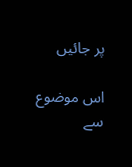پر جائیں

اس موضوع سے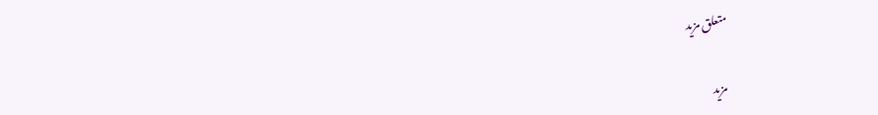متعلق مزید

مزید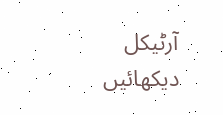آرٹیکل دیکھائیں